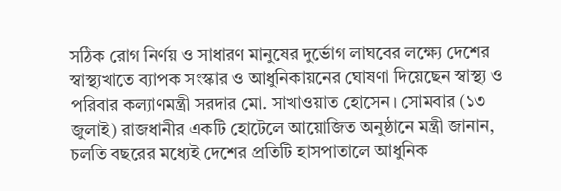সঠিক রোগ নির্ণয় ও সাধারণ মানুষের দুর্ভোগ লাঘবের লক্ষ্যে দেশের স্বাস্থ্যখাতে ব্যাপক সংস্কার ও আধুনিকায়নের ঘোষণা দিয়েছেন স্বাস্থ্য ও পরিবার কল্যাণমন্ত্রী সরদার মো. সাখাওয়াত হোসেন। সোমবার (১৩ জুলাই) রাজধানীর একটি হোটেলে আয়োজিত অনুষ্ঠানে মন্ত্রী জানান, চলতি বছরের মধ্যেই দেশের প্রতিটি হাসপাতালে আধুনিক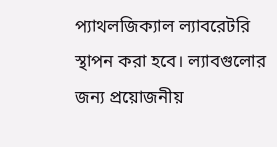প্যাথলজিক্যাল ল্যাবরেটরি স্থাপন করা হবে। ল্যাবগুলোর জন্য প্রয়োজনীয়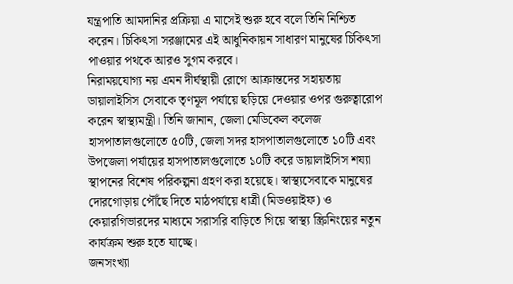যন্ত্রপাতি আমদানির প্রক্রিয়া এ মাসেই শুরু হবে বলে তিনি নিশ্চিত করেন। চিকিৎসা সরঞ্জামের এই আধুনিকায়ন সাধারণ মানুষের চিকিৎসা পাওয়ার পথকে আরও সুগম করবে।
নিরাময়যোগ্য নয় এমন দীর্ঘস্থায়ী রোগে আক্রান্তদের সহায়তায় ডায়ালাইসিস সেবাকে তৃণমূল পর্যায়ে ছড়িয়ে দেওয়ার ওপর গুরুত্বারোপ করেন স্বাস্থ্যমন্ত্রী। তিনি জানান, জেলা মেডিকেল কলেজ হাসপাতালগুলোতে ৫০টি, জেলা সদর হাসপাতালগুলোতে ১০টি এবং উপজেলা পর্যায়ের হাসপাতালগুলোতে ১০টি করে ডায়ালাইসিস শয্যা স্থাপনের বিশেষ পরিকল্পনা গ্রহণ করা হয়েছে। স্বাস্থ্যসেবাকে মানুষের দোরগোড়ায় পৌঁছে দিতে মাঠপর্যায়ে ধাত্রী (মিডওয়াইফ) ও কেয়ারগিভারদের মাধ্যমে সরাসরি বাড়িতে গিয়ে স্বাস্থ্য স্ক্রিনিংয়ের নতুন কার্যক্রম শুরু হতে যাচ্ছে।
জনসংখ্যা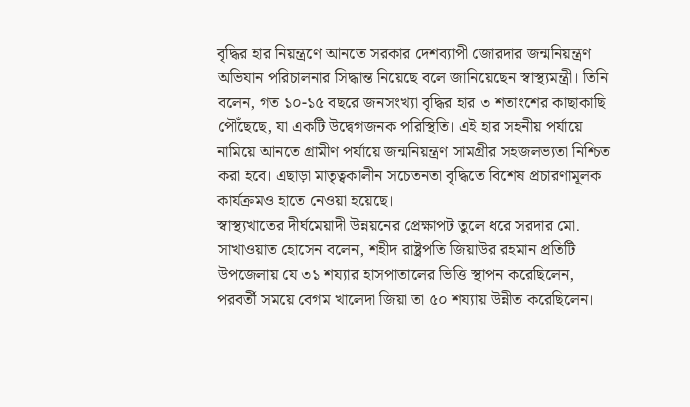বৃদ্ধির হার নিয়ন্ত্রণে আনতে সরকার দেশব্যাপী জোরদার জন্মনিয়ন্ত্রণ অভিযান পরিচালনার সিদ্ধান্ত নিয়েছে বলে জানিয়েছেন স্বাস্থ্যমন্ত্রী। তিনি বলেন, গত ১০-১৫ বছরে জনসংখ্যা বৃদ্ধির হার ৩ শতাংশের কাছাকাছি পৌঁছেছে, যা একটি উদ্বেগজনক পরিস্থিতি। এই হার সহনীয় পর্যায়ে নামিয়ে আনতে গ্রামীণ পর্যায়ে জন্মনিয়ন্ত্রণ সামগ্রীর সহজলভ্যতা নিশ্চিত করা হবে। এছাড়া মাতৃত্বকালীন সচেতনতা বৃদ্ধিতে বিশেষ প্রচারণামূলক কার্যক্রমও হাতে নেওয়া হয়েছে।
স্বাস্থ্যখাতের দীর্ঘমেয়াদী উন্নয়নের প্রেক্ষাপট তুলে ধরে সরদার মো. সাখাওয়াত হোসেন বলেন, শহীদ রাষ্ট্রপতি জিয়াউর রহমান প্রতিটি উপজেলায় যে ৩১ শয্যার হাসপাতালের ভিত্তি স্থাপন করেছিলেন, পরবর্তী সময়ে বেগম খালেদা জিয়া তা ৫০ শয্যায় উন্নীত করেছিলেন।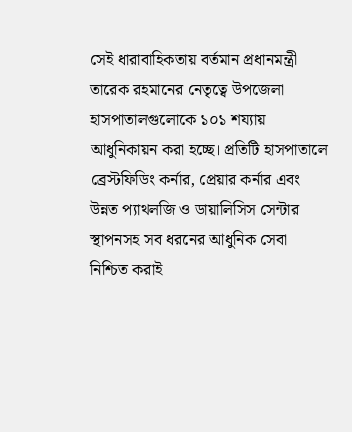সেই ধারাবাহিকতায় বর্তমান প্রধানমন্ত্রী তারেক রহমানের নেতৃত্বে উপজেলা হাসপাতালগুলোকে ১০১ শয্যায় আধুনিকায়ন করা হচ্ছে। প্রতিটি হাসপাতালে ব্রেস্টফিডিং কর্নার, প্রেয়ার কর্নার এবং উন্নত প্যাথলজি ও ডায়ালিসিস সেন্টার স্থাপনসহ সব ধরনের আধুনিক সেবা নিশ্চিত করাই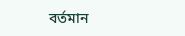বর্তমান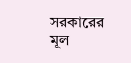সরকারের মূল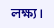লক্ষ্য।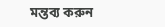মন্তব্য করুন